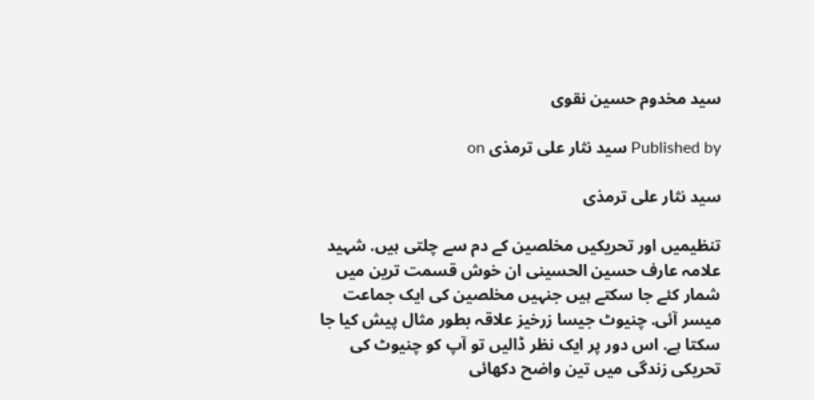سید مخدوم حسین نقوی

Published by سید نثار علی ترمذی on

سید نثار علی ترمذی

تنظیمیں اور تحریکیں مخلصین کے دم سے چلتی ہیں. شہید علامہ عارف حسین الحسینی ان خوش قسمت ترین میں شمار کئے جا سکتے ہیں جنہیں مخلصین کی ایک جماعت میسر آئی. چنیوٹ جیسا زرخیز علاقہ بطور مثال پیش کیا جا سکتا ہے. اس دور پر ایک نظر ڈالیں تو آپ کو چنیوٹ کی تحریکی زندگی میں تین واضح دکھائی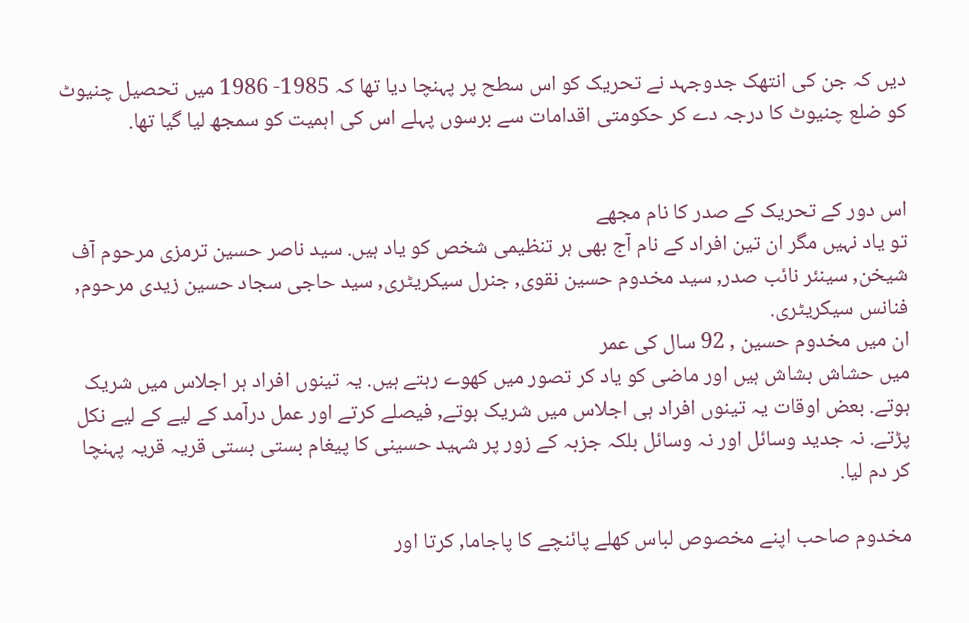دیں کہ جن کی انتھک جدوجہد نے تحریک کو اس سطح پر پہنچا دیا تھا کہ 1985- 1986 میں تحصیل چنیوٹ کو ضلع چنیوٹ کا درجہ دے کر حکومتی اقدامات سے برسوں پہلے اس کی اہمیت کو سمجھ لیا گیا تھا.


اس دور کے تحریک کے صدر کا نام مجھے
تو یاد نہیں مگر ان تین افراد کے نام آج بھی ہر تنظیمی شخص کو یاد ہیں. سید ناصر حسین ترمزی مرحوم آف شیخن, سینئر نائب صدر, سید مخدوم حسین نقوی, جنرل سیکریٹری, سید حاجی سجاد حسین زیدی مرحوم, فنانس سیکریٹری.
ان میں مخدوم حسین , 92 سال کی عمر
میں حشاش بشاش ہیں اور ماضی کو یاد کر تصور میں کھوے رہتے ہیں. یہ تینوں افراد ہر اجلاس میں شریک ہوتے. بعض اوقات یہ تینوں افراد ہی اجلاس میں شریک ہوتے, فیصلے کرتے اور عمل درآمد کے لیے کے لیے نکل پڑتے. نہ جدید وسائل اور نہ وسائل بلکہ جزبہ کے زور پر شہید حسینی کا پیغام بستی بستی قریہ قریہ پہنچا کر دم لیا.

مخدوم صاحب اپنے مخصوص لباس کھلے پائنچے کا پاجاما, کرتا اور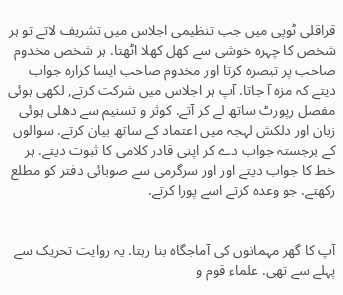قراقلی ٹوپی میں جب تنظیمی اجلاس میں تشریف لاتے تو ہر شخص کا چہرہ خوشی سے کھل کھلا اٹھتا. ہر شخص مخدوم صاحب پر تبصرہ کرتا اور مخدوم صاحب ایسا کرارہ جواب دیتے کہ مزہ آ جاتا. آپ ہر اجلاس میں شرکت کرتے, لکھی ہوئی مفصل رپورٹ ساتھ لے کر آتے. کوثر و تسنیم سے دھلی ہوئی زبان اور دلکش لہجہ میں اعتماد کے ساتھ بیان کرتے. سوالوں کے برجستہ جواب دے کر اپنی قادر کلامی کا ثبوت دیتے. ہر خط کا جواب دیتے اور اور سرگرمی سے صوبائی دفتر کو مطلع رکھتے. جو وعدہ کرتے اسے پورا کرتے.


آپ کا گھر مہمانوں کی آماجگاہ بنا رہتا. یہ روایت تحریک سے پہلے سے تھی. علماء قوم و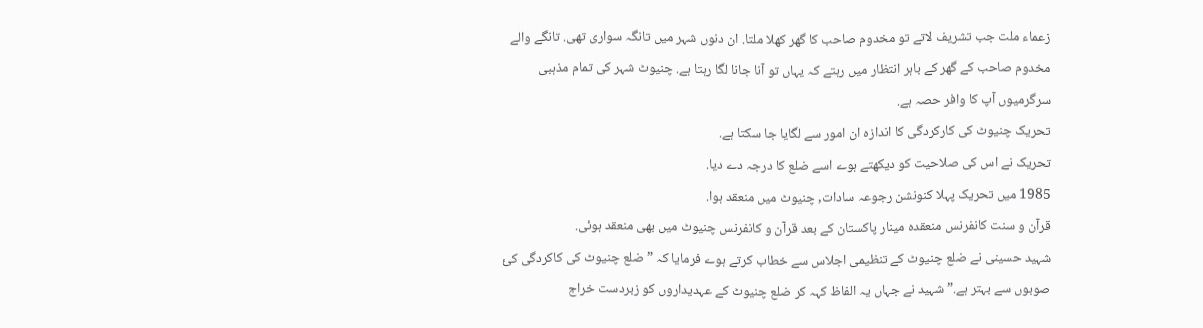زعماء ملت جب تشریف لاتے تو مخدوم صاحب کا گھر کھلا ملتا. ان دنوں شہر میں تانگہ سواری تھی. تانگے والے مخدوم صاحب کے گھر کے باہر انتظار میں رہتے کہ یہاں تو آنا جانا لگا رہتا ہے. چنیوٹ شہر کی تمام مذہبی سرگرمیوں آپ کا وافر حصہ ہے.
تحریک چنیوٹ کی کارکردگی کا اندازہ ان امور سے لگایا جا سکتا ہے.
تحریک نے اس کی صلاحیت کو دیکھتے ہوے اسے ضلع کا درجہ دے دیا.
1985 میں تحریک پہلا کنونشن رجوعہ سادات, چنیوٹ میں منعقد ہوا.
قرآن و سنت کانفرنس منعقدہ مینار پاکستان کے بعد قرآن و کانفرنس چنیوٹ میں بھی منعقد ہوئی.
شہید حسینی نے ضلع چنیوٹ کے تنظیمی اجلاس سے خطاب کرتے ہوے فرمایا کہ ” ضلع چنیوٹ کی کاکردگی کئ صوبوں سے بہتر ہے.” شہید نے جہاں یہ الفاظ کہہ کر ضلع چنیوٹ کے عہدیداروں کو زبردست خراج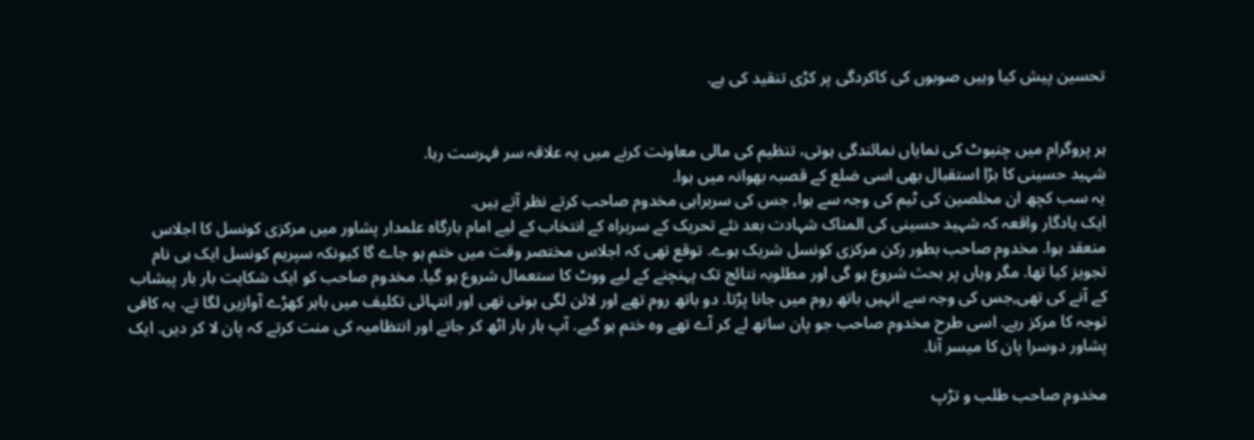تحسین پیش کیا وہیں صوبوں کی کاکردگی پر کڑی تنقید کی ہے.


ہر پروگرام میں چنیوٹ کی نمایاں نمائندگی ہوتی، تنظیم کی مالی معاونت کرنے میں یہ علاقہ سر فہرست رہا.
شہید حسینی کا بڑا استقبال بھی اسی ضلع کے قصبہ بھوانہ میں ہوا.
یہ سب کچھ ان مخلصین کی ٹیم کی وجہ سے ہوا, جس کی سربراہی مخدوم صاحب کرتے نظر آتے ہیں.
ایک یادگار واقعہ کہ شہید حسینی کی المناک شہادت بعد نئے تحریک کے سربراہ کے انتخاب کے لیے امام بارگاہ علمدار پشاور میں مرکزی کونسل کا اجلاس منعقد ہوا. مخدوم صاحب بطور رکن مرکزی کونسل شریک ہوے. توقع تھی کہ اجلاس مختصر وقت میں ختم ہو جاے گا کیونکہ سپریم کونسل ایک ہی نام تجویز کیا تھا. مگر وہاں پر بحث شروع ہو گی اور مطلوبہ نتائج تک پہنچنے کے لیے ووٹ کا ستعمال شروع ہو گیا. مخدوم صاحب کو ایک شکایت بار بار پیشاب کے آنے کی تھی,جس کی وجہ سے انہیں باتھ روم میں جانا پڑتا. دو باتھ روم تھے اور لائن لگی ہوتی تھی اور انتہائی تکلیف میں باہر کھڑے آوازیں لگا تے. یہ کافی توجہ کا مرکز رہے. اسی طرح مخدوم صاحب جو پان ساتھ لے کر آے تھے وہ ختم ہو گیے. آپ بار بار اٹھ کر جاتے اور انتظامیہ کی منت کرتے کہ پان لا کر دیں. ایک پشاور دوسرا پان کا میسر آنا.

مخدوم صاحب طلب و تڑپ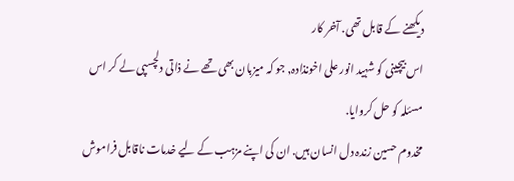دیکھنے کے قابل تھی. آخر کار
اس بیچینی کو شہید انور علی اخونذادہ, جو کہ میزبان بھی تھے نے ذاتی دلچسپی لے کر اس مسئلہ کو حل کروایا.
مخدوم حسین زندہ دل انسان ہیں. ان کی اپنے مزہب کے لیے خدمات ناقابل فراموش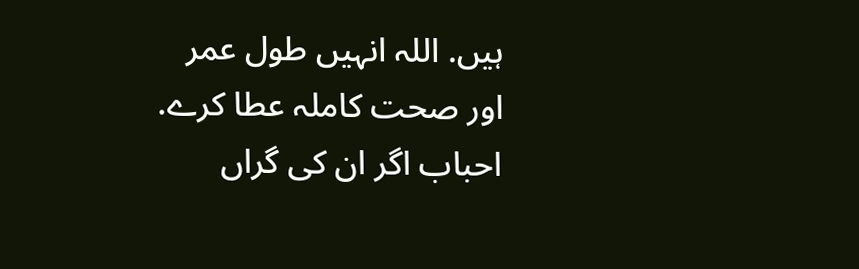ہیں. اللہ انہیں طول عمر اور صحت کاملہ عطا کرے.
احباب اگر ان کی گراں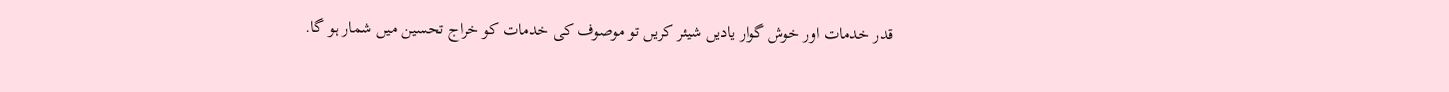قدر خدمات اور خوش گوار یادیں شیئر کریں تو موصوف کی خدمات کو خراج تحسین میں شمار ہو گا.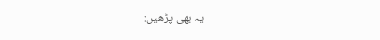یہ بھی پڑھیں: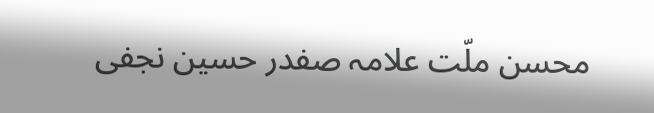محسن ملّت علامہ صفدر حسین نجفی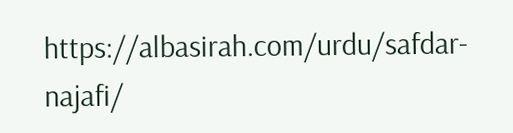https://albasirah.com/urdu/safdar-najafi/